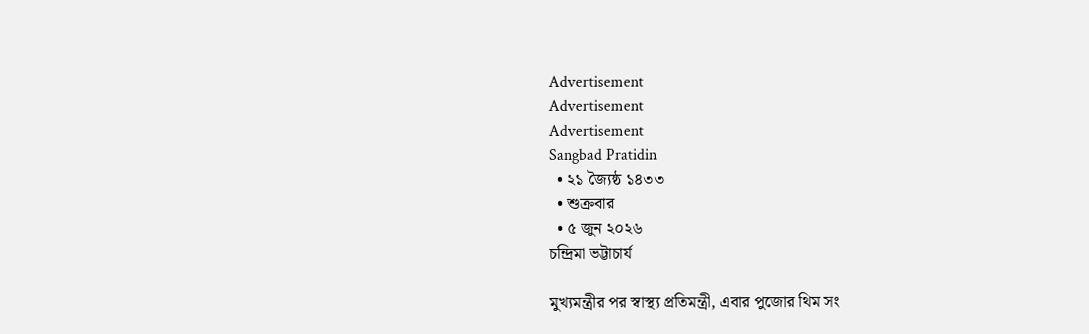Advertisement
Advertisement
Advertisement
Sangbad Pratidin
  • ২১ জ্যৈষ্ঠ ১৪৩৩
  • শুক্রবার
  • ৫ জুন ২০২৬
চন্দ্রিমা ভট্টাচার্য

মুখ্যমন্ত্রীর পর স্বাস্থ্য প্রতিমন্ত্রী, এবার পুজোর থিম সং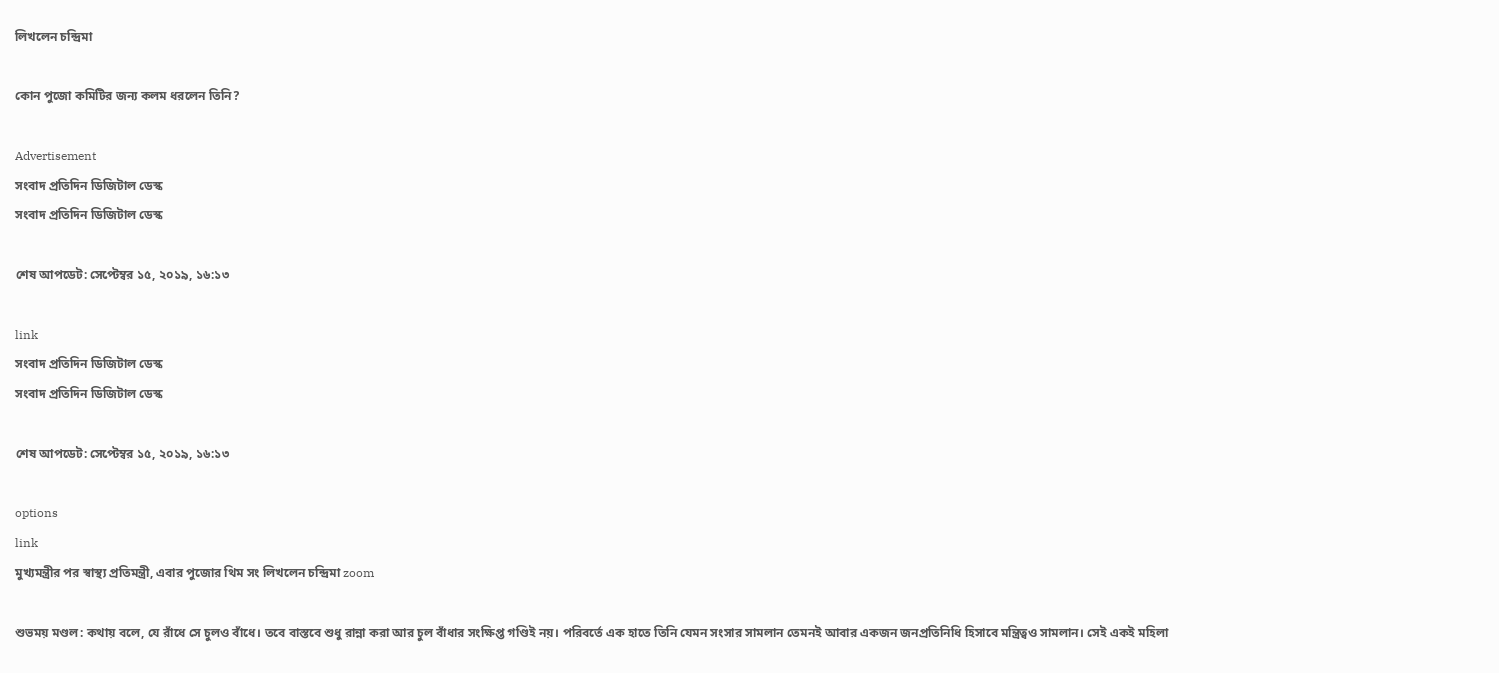লিখলেন চন্দ্রিমা

কোন পুজো কমিটির জন্য কলম ধরলেন তিনি?

Advertisement
সংবাদ প্রতিদিন ডিজিটাল ডেস্ক
সংবাদ প্রতিদিন ডিজিটাল ডেস্ক

শেষ আপডেট: সেপ্টেম্বর ১৫, ২০১৯, ১৬:১৩

link
সংবাদ প্রতিদিন ডিজিটাল ডেস্ক
সংবাদ প্রতিদিন ডিজিটাল ডেস্ক

শেষ আপডেট: সেপ্টেম্বর ১৫, ২০১৯, ১৬:১৩

options
link
মুখ্যমন্ত্রীর পর স্বাস্থ্য প্রতিমন্ত্রী, এবার পুজোর থিম সং লিখলেন চন্দ্রিমা zoom

শুভময় মণ্ডল: কথায় বলে, যে রাঁধে সে চুলও বাঁধে। তবে বাস্তবে শুধু রান্না করা আর চুল বাঁধার সংক্ষিপ্ত গণ্ডিই নয়। পরিবর্তে এক হাতে তিনি যেমন সংসার সামলান তেমনই আবার একজন জনপ্রতিনিধি হিসাবে মন্ত্রিত্বও সামলান। সেই একই মহিলা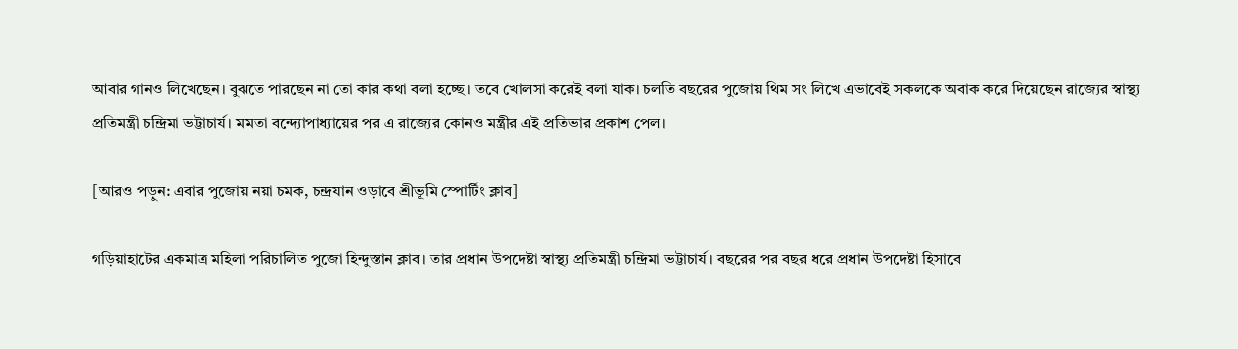আবার গানও লিখেছেন। বুঝতে পারছেন না তো কার কথা বলা হচ্ছে। তবে খোলসা করেই বলা যাক। চলতি বছরের পুজোয় থিম সং লিখে এভাবেই সকলকে অবাক করে দিয়েছেন রাজ্যের স্বাস্থ্য প্রতিমন্ত্রী চন্দ্রিমা ভট্টাচার্য। মমতা বন্দ্যোপাধ্যায়ের পর এ রাজ্যের কোনও মন্ত্রীর এই প্রতিভার প্রকাশ পেল।

[আরও পড়ুন: এবার পুজোয় নয়া চমক, চন্দ্রযান ওড়াবে শ্রীভূমি স্পোর্টিং ক্লাব]

গড়িয়াহাটের একমাত্র মহিলা পরিচালিত পুজো হিন্দুস্তান ক্লাব। তার প্রধান উপদেষ্টা স্বাস্থ্য প্রতিমন্ত্রী চন্দ্রিমা ভট্টাচার্য। বছরের পর বছর ধরে প্রধান উপদেষ্টা হিসাবে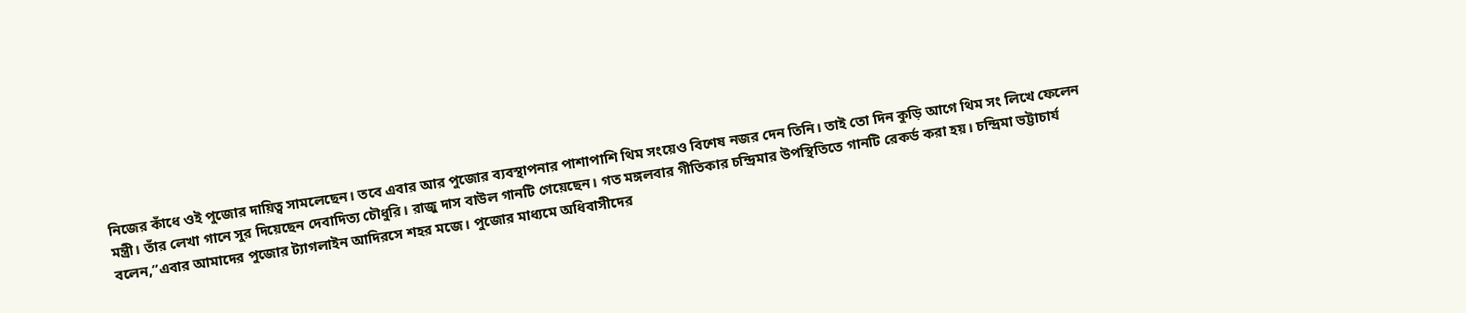নিজের কাঁধে ওই পুজোর দায়িত্ব সামলেছেন। তবে এবার আর পুজোর ব্যবস্থাপনার পাশাপাশি থিম সংয়েও বিশেষ নজর দেন তিনি। তাই তো দিন কুড়ি আগে থিম সং লিখে ফেলেন মন্ত্রী। তাঁর লেখা গানে সুর দিয়েছেন দেবাদিত্য চৌধুরি। রাজু দাস বাউল গানটি গেয়েছেন। গত মঙ্গলবার গীতিকার চন্দ্রিমার উপস্থিতিতে গানটি রেকর্ড করা হয়। চন্দ্রিমা ভট্টাচার্য বলেন,”এবার আমাদের পুজোর ট্যাগলাইন আদিরসে শহর মজে। পুজোর মাধ্যমে অধিবাসীদের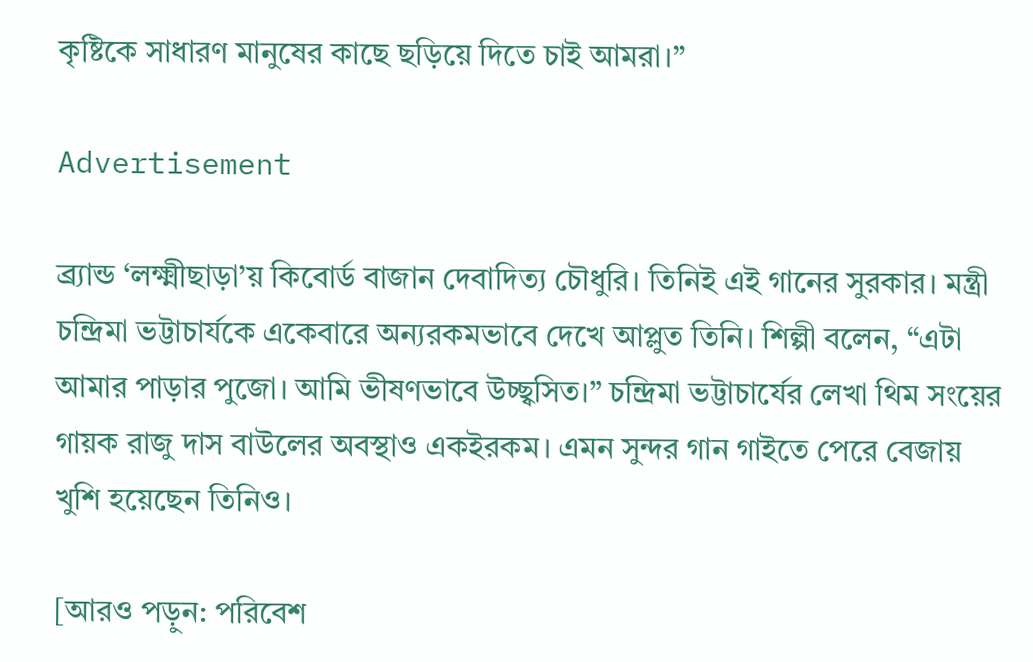কৃষ্টিকে সাধারণ মানুষের কাছে ছড়িয়ে দিতে চাই আমরা।”

Advertisement

ব্র্যান্ড ‘লক্ষ্মীছাড়া’য় কিবোর্ড বাজান দেবাদিত্য চৌধুরি। তিনিই এই গানের সুরকার। মন্ত্রী চন্দ্রিমা ভট্টাচার্যকে একেবারে অন্যরকমভাবে দেখে আপ্লুত তিনি। শিল্পী বলেন, “এটা আমার পাড়ার পুজো। আমি ভীষণভাবে উচ্ছ্বসিত।” চন্দ্রিমা ভট্টাচার্যের লেখা থিম সংয়ের গায়ক রাজু দাস বাউলের অবস্থাও একইরকম। এমন সুন্দর গান গাইতে পেরে বেজায় খুশি হয়েছেন তিনিও।

[আরও পড়ুন: পরিবেশ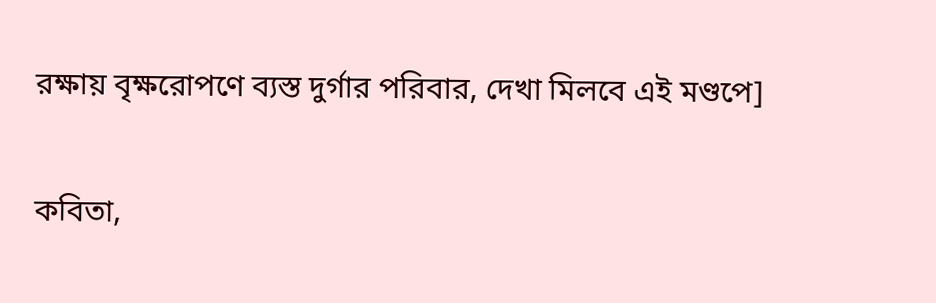রক্ষায় বৃক্ষরোপণে ব্যস্ত দুর্গার পরিবার, দেখা মিলবে এই মণ্ডপে]

কবিতা,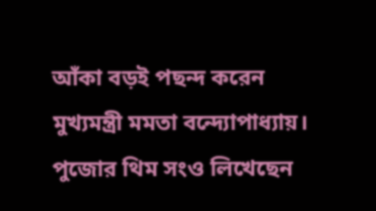আঁকা বড়ই পছন্দ করেন মুখ্যমন্ত্রী মমতা বন্দ্যোপাধ্যায়। পুজোর থিম সংও লিখেছেন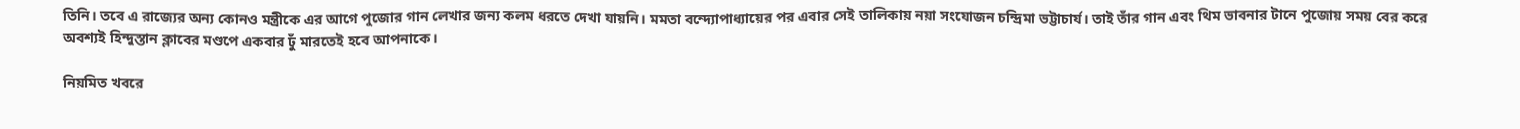তিনি। তবে এ রাজ্যের অন্য কোনও মন্ত্রীকে এর আগে পুজোর গান লেখার জন্য কলম ধরতে দেখা যায়নি। মমতা বন্দ্যোপাধ্যায়ের পর এবার সেই তালিকায় নয়া সংযোজন চন্দ্রিমা ভট্টাচার্য। তাই তাঁর গান এবং থিম ভাবনার টানে পুজোয় সময় বের করে অবশ্যই হিন্দুস্তান ক্লাবের মণ্ডপে একবার ঢুঁ মারতেই হবে আপনাকে।

নিয়মিত খবরে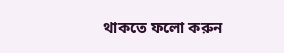থাকতে ফলো করুন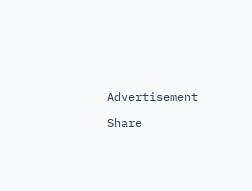Advertisement

Share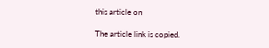this article on

The article link is copied.